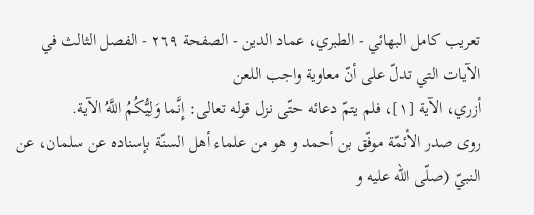تعريب كامل البهائي - الطبري، عماد الدين - الصفحة ٢٦٩ - الفصل الثالث في الآيات التي تدلّ على أنّ معاوية واجب اللعن
أزري، الآية [١]، فلم يتمّ دعائه حتّى نزل قوله تعالى: إِنَّما وَلِيُّكُمُ اللَّهُ الآية.
روى صدر الأئمّة موفّق بن أحمد و هو من علماء أهل السنّة بإسناده عن سلمان، عن النبيّ (صلّى اللّه عليه و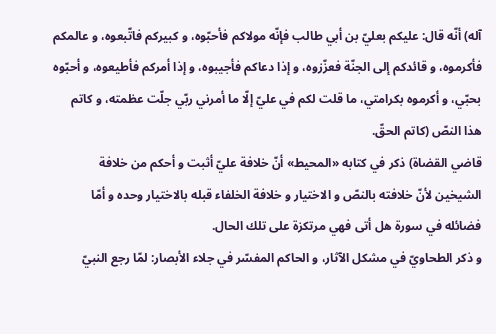آله) أنّه قال: عليكم بعليّ بن أبي طالب فإنّه مولاكم فأحبّوه، و كبيركم فاتّبعوه، و عالمكم فأكرموه، و قائدكم إلى الجنّة فعزّزوه، و إذا دعاكم فأجيبوه، و إذا أمركم فأطيعوه، و أحبّوه بحبّي، و أكرموه بكرامتي، ما قلت لكم في عليّ إلّا ما أمرني ربّي جلّت عظمته، و كاتم هذا النصّ (كاتم الحقّ.
قاضي القضاة) ذكر في كتابه «المحيط» أنّ خلافة عليّ أثبت و أحكم من خلافة الشيخين لأنّ خلافته بالنصّ و الاختيار و خلافة الخلفاء قبله بالاختيار وحده و أمّا فضائله في سورة هل أتى فهي مرتكزة على تلك الحال.
و ذكر الطحاويّ في مشكل الآثار، و الحاكم المفسّر في جلاء الأبصار: لمّا رجع النبيّ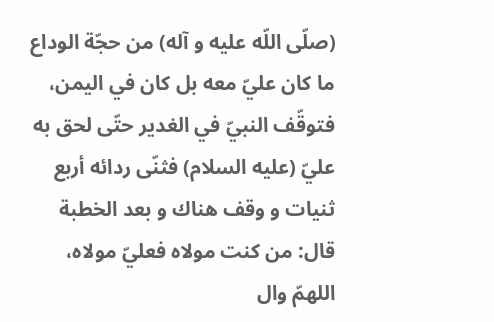(صلّى اللّه عليه و آله) من حجّة الوداع ما كان عليّ معه بل كان في اليمن، فتوقّف النبيّ في الغدير حتّى لحق به عليّ (عليه السلام) فثنّى ردائه أربع ثنيات و وقف هناك و بعد الخطبة قال: من كنت مولاه فعليّ مولاه، اللهمّ وال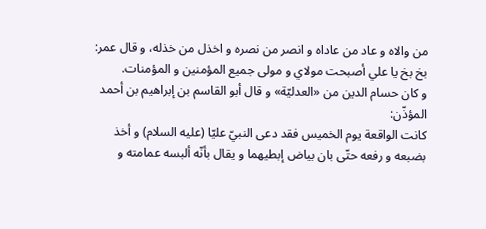من والاه و عاد من عاداه و انصر من نصره و اخذل من خذله، و قال عمر: بخ بخ يا علي أصبحت مولاي و مولى جميع المؤمنين و المؤمنات.
و كان حسام الدين من «العدليّة» و قال أبو القاسم بن إبراهيم بن أحمد المؤذّن:
كانت الواقعة يوم الخميس فقد دعى النبيّ عليّا (عليه السلام) و أخذ بضبعه و رفعه حتّى بان بياض إبطيهما و يقال بأنّه ألبسه عمامته و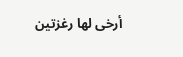أرخى لها رغزتين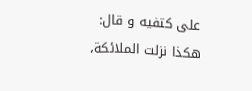على كتفيه و قال: هكذا نزلت الملائكة،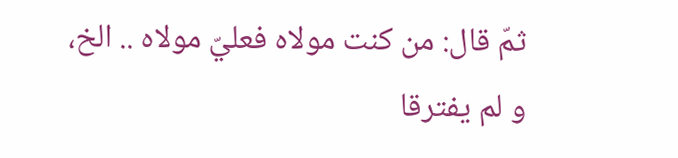ثمّ قال: من كنت مولاه فعليّ مولاه .. الخ، و لم يفترقا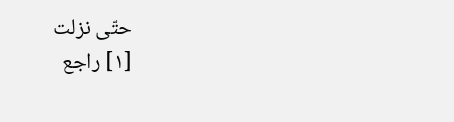حتّى نزلت
[١] راجع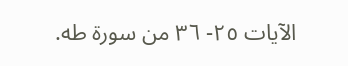الآيات ٢٥- ٣٦ من سورة طه.